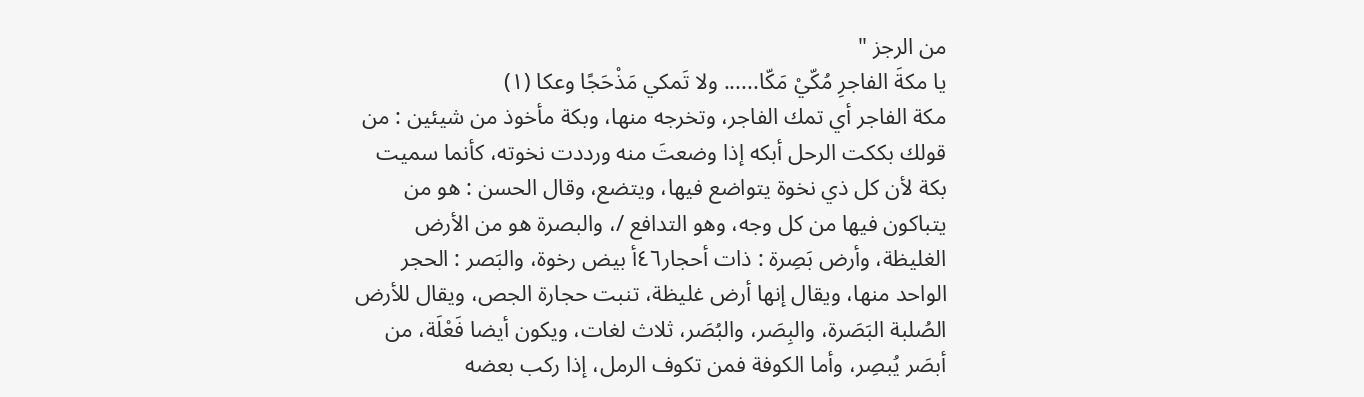من الرجز "
يا مكةَ الفاجرِ مُكّيْ مَكّا...... ولا تَمكي مَذْحَجًا وعكا (١)
مكة الفاجر أي تمك الفاجر، وتخرجه منها، وبكة مأخوذ من شيئين : من قولك بككت الرحل أبكه إذا وضعتَ منه ورددت نخوته، كأنما سميت بكة لأن كل ذي نخوة يتواضع فيها، ويتضع، وقال الحسن : هو من يتباكون فيها من كل وجه، وهو التدافع /، والبصرة هو من الأرض الغليظة، وأرض بَصِرة : ذات أحجار٤٦أ بيض رخوة، والبَصر : الحجر الواحد منها، ويقال إنها أرض غليظة، تنبت حجارة الجص، ويقال للأرض الصُلبة البَصَرة، والبِصَر، والبُصَر، ثلاث لغات، ويكون أيضا فَعْلَة، من أبصَر يُبصِر، وأما الكوفة فمن تكوف الرمل، إذا ركب بعضه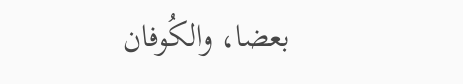بعضا، والكُوفان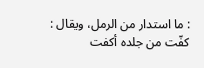: ما استدار من الرمل، ويقال : كفّت من جلده أكفت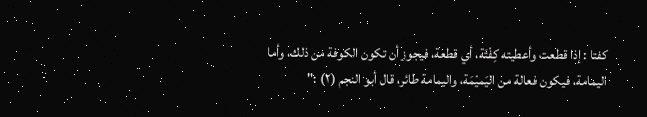كفتا : إذا قطعت وأعطيته كِفْتَة، أي قطعة، فيجوز أن تكون الكوفة من ذلك، وأما اليمامة، فيكون فعالة من اليَميْمَة، واليمامة طائر، قال أبو النجم (٢) :"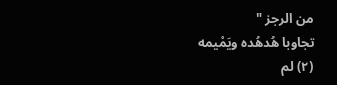من الرجز "
تجاوبا هُدهُده ويَمْيمه
(٢) لم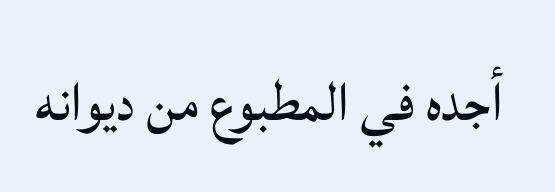أجده في المطبوع من ديوانه